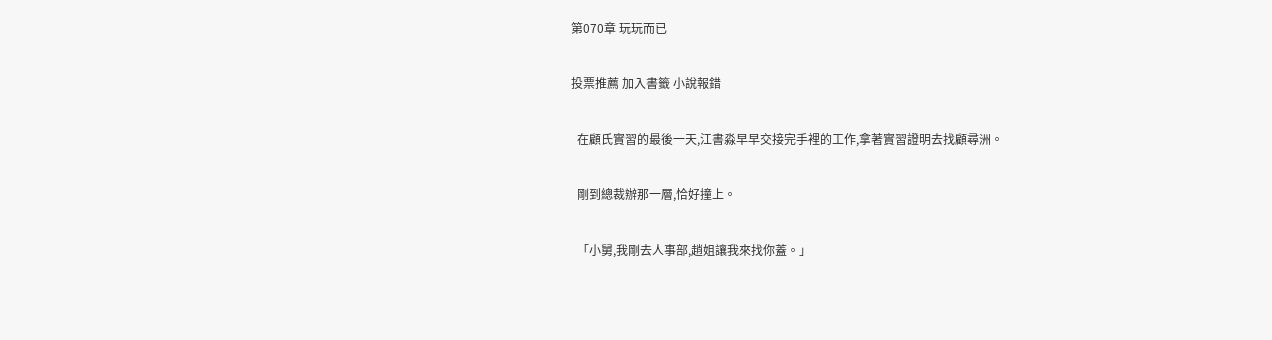第070章 玩玩而已

投票推薦 加入書籤 小說報錯

  在顧氏實習的最後一天,江書淼早早交接完手裡的工作,拿著實習證明去找顧尋洲。

  剛到總裁辦那一層,恰好撞上。

  「小舅,我剛去人事部,趙姐讓我來找你蓋。」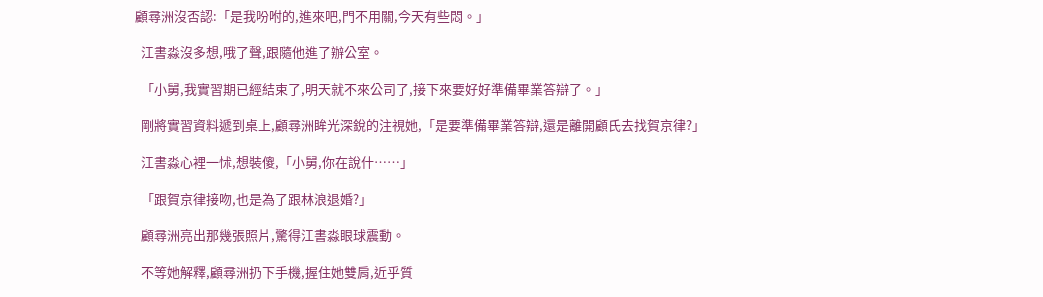顧尋洲沒否認:「是我吩咐的,進來吧,門不用關,今天有些悶。」

  江書淼沒多想,哦了聲,跟隨他進了辦公室。

  「小舅,我實習期已經結束了,明天就不來公司了,接下來要好好準備畢業答辯了。」

  剛將實習資料遞到桌上,顧尋洲眸光深銳的注視她,「是要準備畢業答辯,還是離開顧氏去找賀京律?」

  江書淼心裡一怵,想裝傻,「小舅,你在說什……」

  「跟賀京律接吻,也是為了跟林浪退婚?」

  顧尋洲亮出那幾張照片,驚得江書淼眼球震動。

  不等她解釋,顧尋洲扔下手機,握住她雙肩,近乎質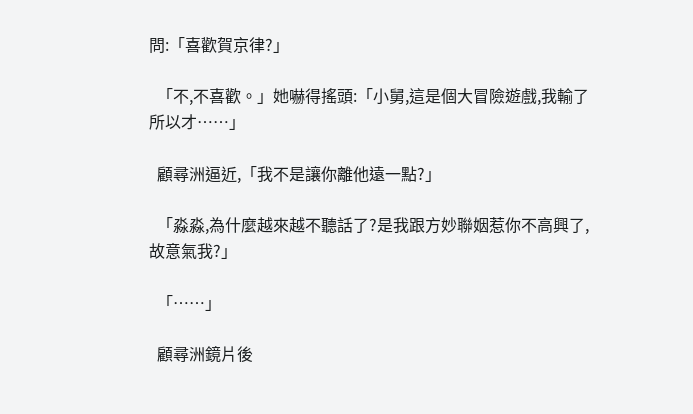問:「喜歡賀京律?」

  「不,不喜歡。」她嚇得搖頭:「小舅,這是個大冒險遊戲,我輸了所以才……」

  顧尋洲逼近,「我不是讓你離他遠一點?」

  「淼淼,為什麼越來越不聽話了?是我跟方妙聯姻惹你不高興了,故意氣我?」

  「……」

  顧尋洲鏡片後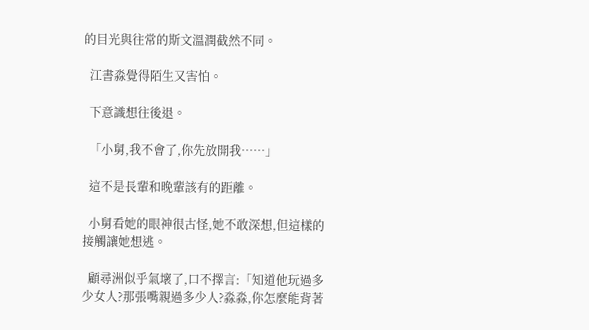的目光與往常的斯文溫潤截然不同。

  江書淼覺得陌生又害怕。

  下意識想往後退。

  「小舅,我不會了,你先放開我……」

  這不是長輩和晚輩該有的距離。

  小舅看她的眼神很古怪,她不敢深想,但這樣的接觸讓她想逃。

  顧尋洲似乎氣壞了,口不擇言:「知道他玩過多少女人?那張嘴親過多少人?淼淼,你怎麼能背著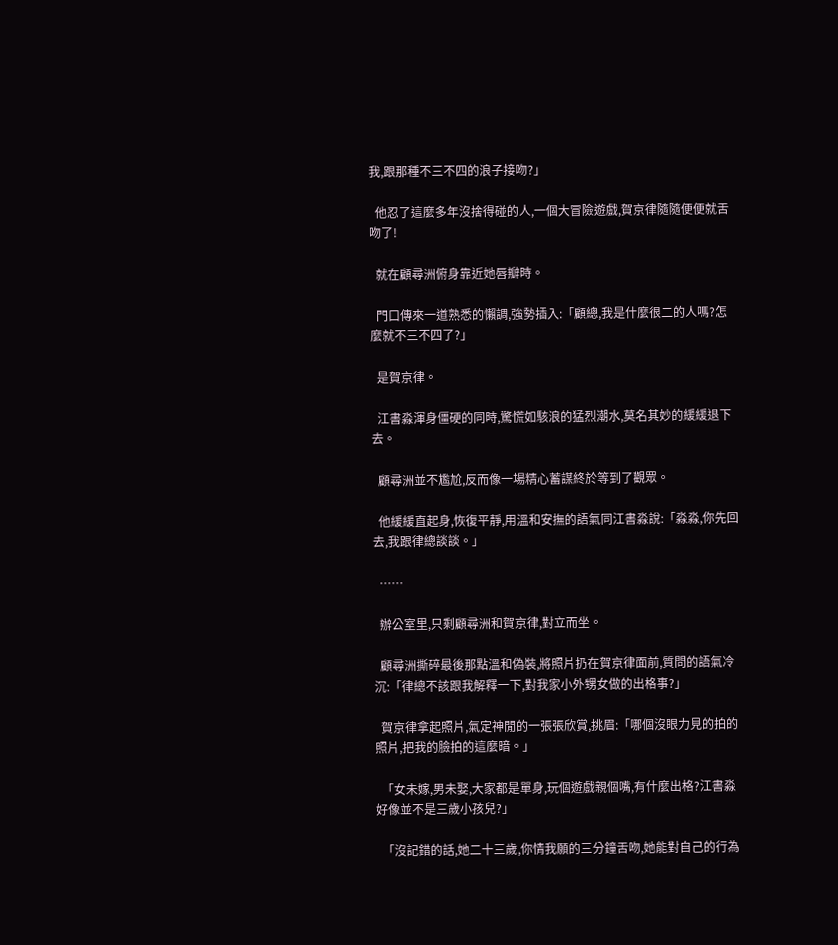我,跟那種不三不四的浪子接吻?」

  他忍了這麼多年沒捨得碰的人,一個大冒險遊戲,賀京律隨隨便便就舌吻了!

  就在顧尋洲俯身靠近她唇瓣時。

  門口傳來一道熟悉的懶調,強勢插入:「顧總,我是什麼很二的人嗎?怎麼就不三不四了?」

  是賀京律。

  江書淼渾身僵硬的同時,驚慌如駭浪的猛烈潮水,莫名其妙的緩緩退下去。

  顧尋洲並不尷尬,反而像一場精心蓄謀終於等到了觀眾。

  他緩緩直起身,恢復平靜,用溫和安撫的語氣同江書淼說:「淼淼,你先回去,我跟律總談談。」

  ……

  辦公室里,只剩顧尋洲和賀京律,對立而坐。

  顧尋洲撕碎最後那點溫和偽裝,將照片扔在賀京律面前,質問的語氣冷沉:「律總不該跟我解釋一下,對我家小外甥女做的出格事?」

  賀京律拿起照片,氣定神閒的一張張欣賞,挑眉:「哪個沒眼力見的拍的照片,把我的臉拍的這麼暗。」

  「女未嫁,男未娶,大家都是單身,玩個遊戲親個嘴,有什麼出格?江書淼好像並不是三歲小孩兒?」

  「沒記錯的話,她二十三歲,你情我願的三分鐘舌吻,她能對自己的行為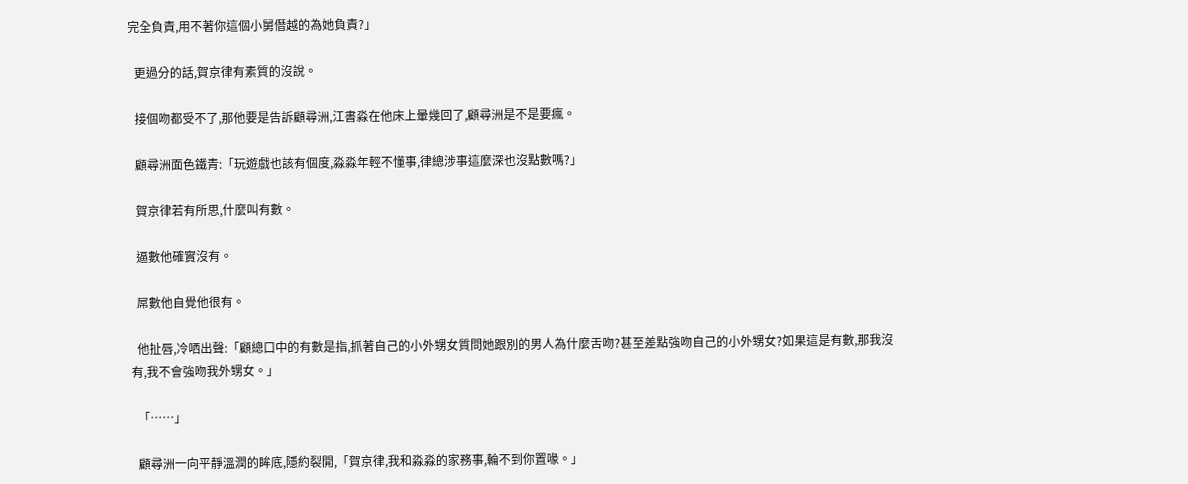完全負責,用不著你這個小舅僭越的為她負責?」

  更過分的話,賀京律有素質的沒說。

  接個吻都受不了,那他要是告訴顧尋洲,江書淼在他床上暈幾回了,顧尋洲是不是要瘋。

  顧尋洲面色鐵青:「玩遊戲也該有個度,淼淼年輕不懂事,律總涉事這麼深也沒點數嗎?」

  賀京律若有所思,什麼叫有數。

  逼數他確實沒有。

  屌數他自覺他很有。

  他扯唇,冷哂出聲:「顧總口中的有數是指,抓著自己的小外甥女質問她跟別的男人為什麼舌吻?甚至差點強吻自己的小外甥女?如果這是有數,那我沒有,我不會強吻我外甥女。」

  「……」

  顧尋洲一向平靜溫潤的眸底,隱約裂開,「賀京律,我和淼淼的家務事,輪不到你置喙。」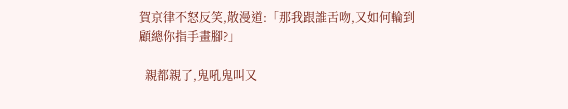賀京律不怒反笑,散漫道:「那我跟誰舌吻,又如何輪到顧總你指手畫腳?」

  親都親了,鬼吼鬼叫又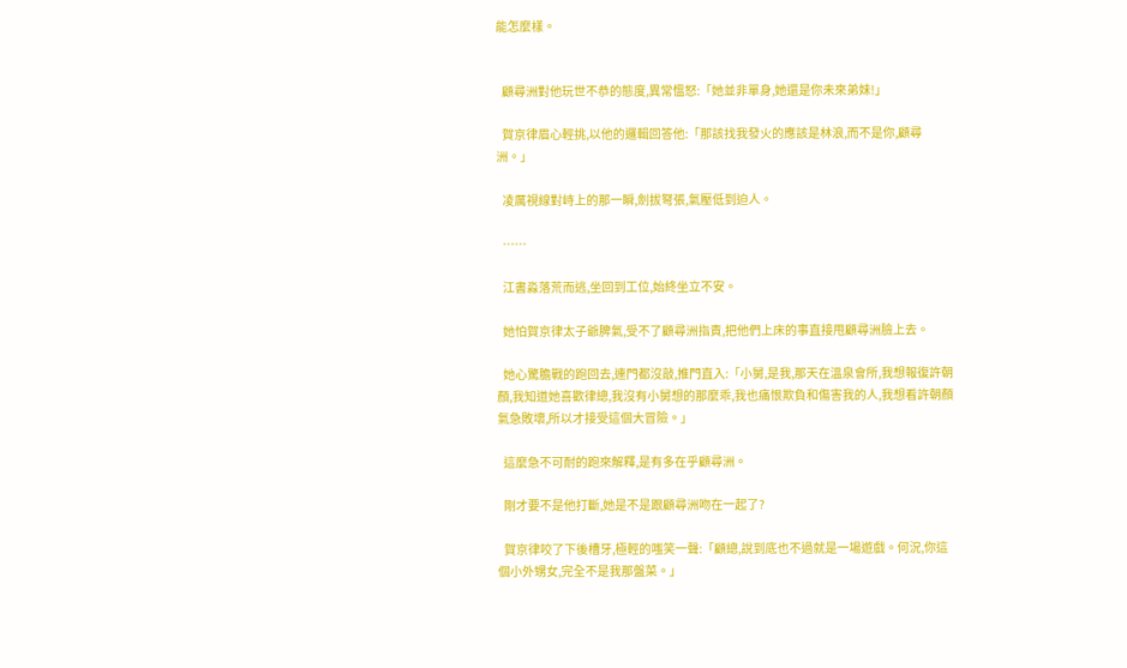能怎麼樣。


  顧尋洲對他玩世不恭的態度,異常慍怒:「她並非單身,她還是你未來弟妹!」

  賀京律眉心輕挑,以他的邏輯回答他:「那該找我發火的應該是林浪,而不是你,顧尋洲。」

  凌厲視線對峙上的那一瞬,劍拔弩張,氣壓低到迫人。

  ……

  江書淼落荒而逃,坐回到工位,始終坐立不安。

  她怕賀京律太子爺脾氣,受不了顧尋洲指責,把他們上床的事直接甩顧尋洲臉上去。

  她心驚膽戰的跑回去,連門都沒敲,推門直入:「小舅,是我,那天在溫泉會所,我想報復許朝顏,我知道她喜歡律總,我沒有小舅想的那麼乖,我也痛恨欺負和傷害我的人,我想看許朝顏氣急敗壞,所以才接受這個大冒險。」

  這麼急不可耐的跑來解釋,是有多在乎顧尋洲。

  剛才要不是他打斷,她是不是跟顧尋洲吻在一起了?

  賀京律咬了下後槽牙,極輕的嗤笑一聲:「顧總,說到底也不過就是一場遊戲。何況,你這個小外甥女,完全不是我那盤菜。」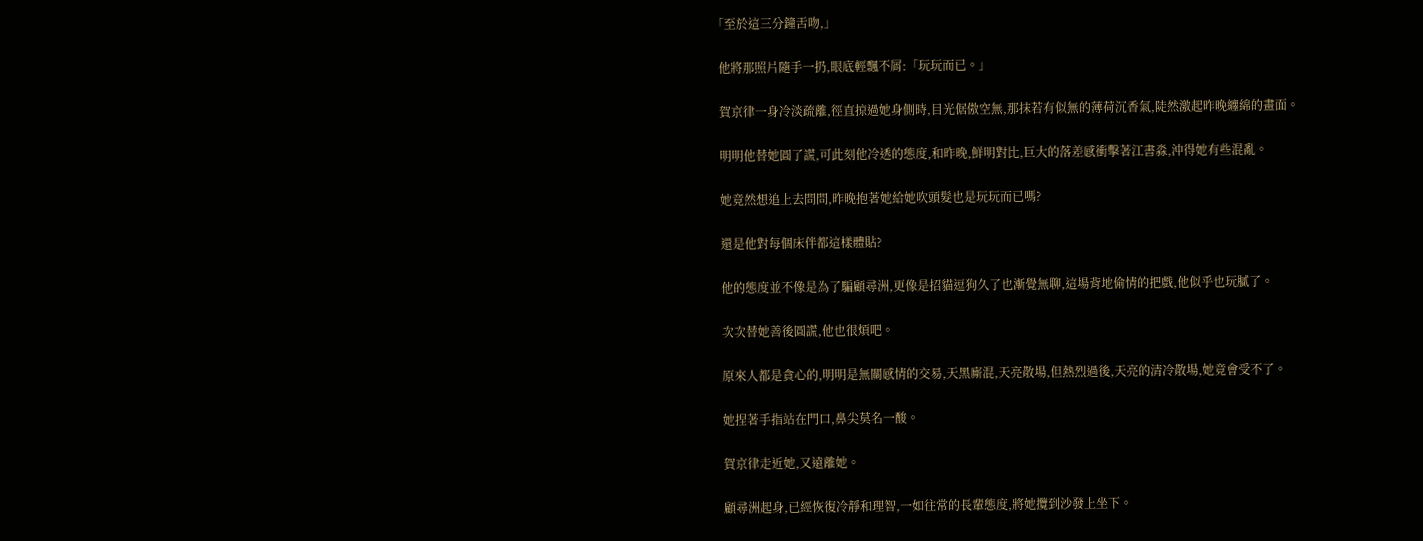「至於這三分鐘舌吻,」

  他將那照片隨手一扔,眼底輕飄不屑:「玩玩而已。」

  賀京律一身冷淡疏離,徑直掠過她身側時,目光倨傲空無,那抹若有似無的薄荷沉香氣,陡然激起昨晚纏綿的畫面。

  明明他替她圓了謊,可此刻他冷透的態度,和昨晚,鮮明對比,巨大的落差感衝擊著江書淼,沖得她有些混亂。

  她竟然想追上去問問,昨晚抱著她給她吹頭髮也是玩玩而已嗎?

  還是他對每個床伴都這樣體貼?

  他的態度並不像是為了騙顧尋洲,更像是招貓逗狗久了也漸覺無聊,這場背地偷情的把戲,他似乎也玩膩了。

  次次替她善後圓謊,他也很煩吧。

  原來人都是貪心的,明明是無關感情的交易,天黑廝混,天亮散場,但熱烈過後,天亮的清冷散場,她竟會受不了。

  她捏著手指站在門口,鼻尖莫名一酸。

  賀京律走近她,又遠離她。

  顧尋洲起身,已經恢復冷靜和理智,一如往常的長輩態度,將她攬到沙發上坐下。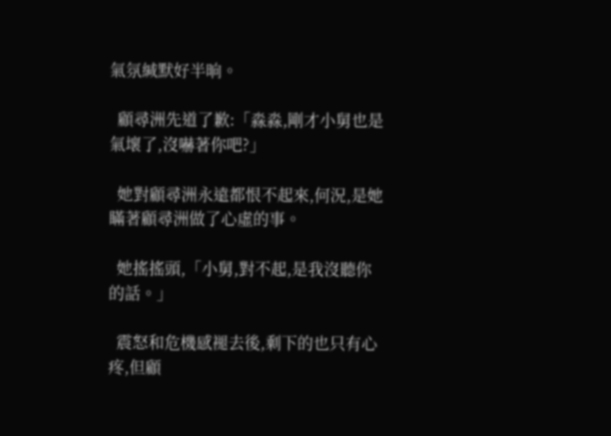氣氛緘默好半晌。

  顧尋洲先道了歉:「淼淼,剛才小舅也是氣壞了,沒嚇著你吧?」

  她對顧尋洲永遠都恨不起來,何況,是她瞞著顧尋洲做了心虛的事。

  她搖搖頭,「小舅,對不起,是我沒聽你的話。」

  震怒和危機感褪去後,剩下的也只有心疼,但顧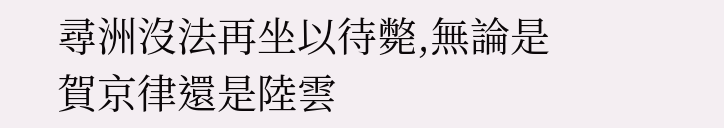尋洲沒法再坐以待斃,無論是賀京律還是陸雲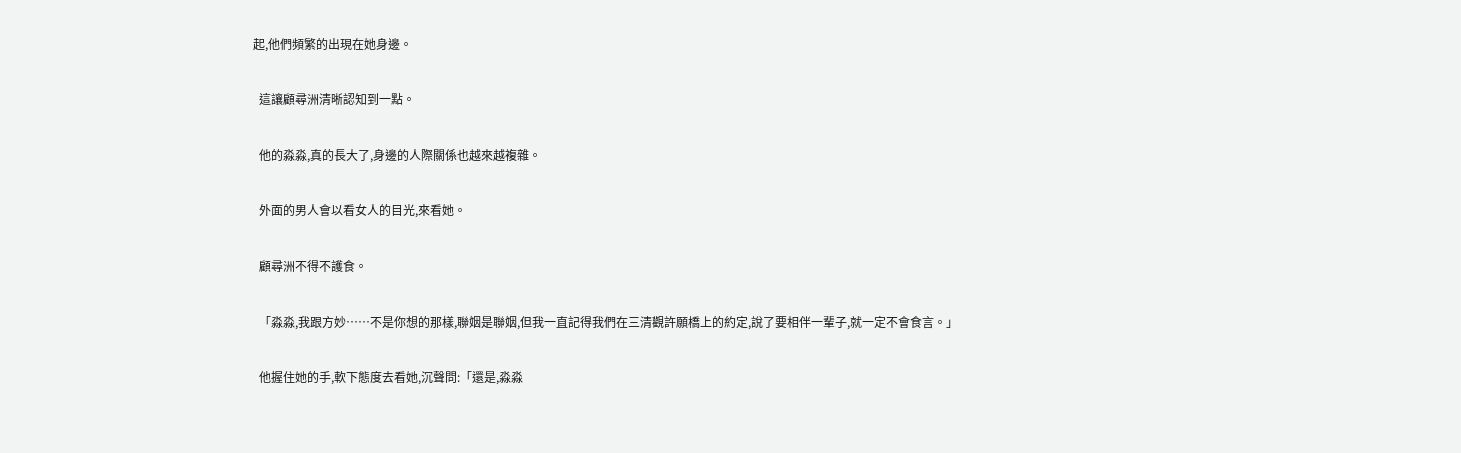起,他們頻繁的出現在她身邊。

  這讓顧尋洲清晰認知到一點。

  他的淼淼,真的長大了,身邊的人際關係也越來越複雜。

  外面的男人會以看女人的目光,來看她。

  顧尋洲不得不護食。

  「淼淼,我跟方妙……不是你想的那樣,聯姻是聯姻,但我一直記得我們在三清觀許願橋上的約定,說了要相伴一輩子,就一定不會食言。」

  他握住她的手,軟下態度去看她,沉聲問:「還是,淼淼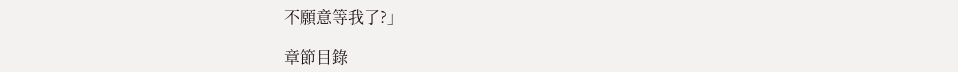不願意等我了?」

章節目錄